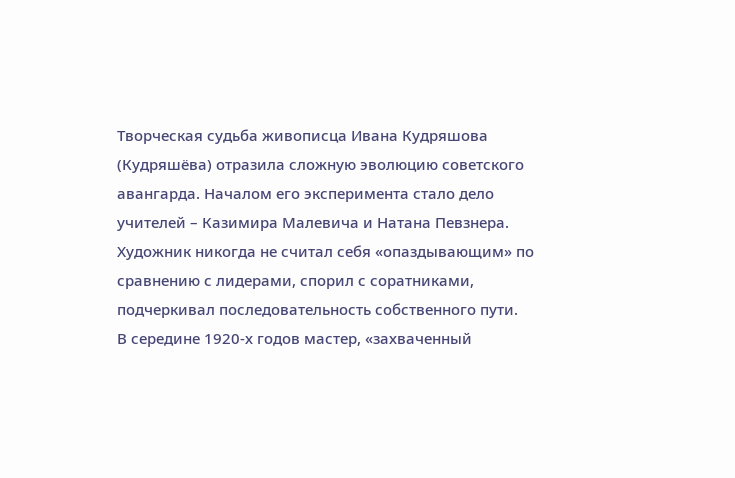Творческая судьба живописца Ивана Кудряшова (Кудряшёва) отразила сложную эволюцию советского авангарда. Началом его эксперимента стало дело учителей – Казимира Малевича и Натана Певзнера. Художник никогда не считал себя «опаздывающим» по сравнению с лидерами, спорил с соратниками, подчеркивал последовательность собственного пути.
В середине 1920-х годов мастер, «захваченный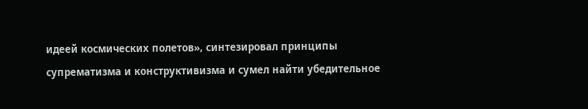идеей космических полетов», синтезировал принципы супрематизма и конструктивизма и сумел найти убедительное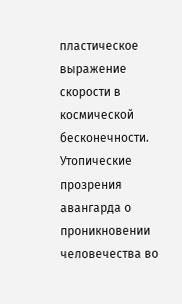пластическое выражение скорости в космической бесконечности. Утопические прозрения авангарда о проникновении человечества во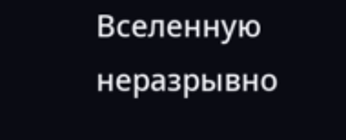Вселенную неразрывно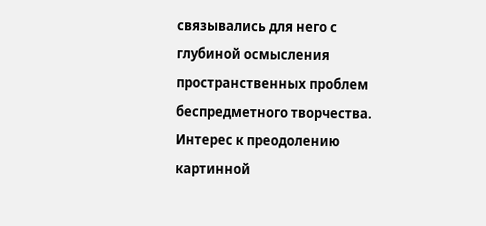связывались для него с глубиной осмысления пространственных проблем беспредметного творчества. Интерес к преодолению картинной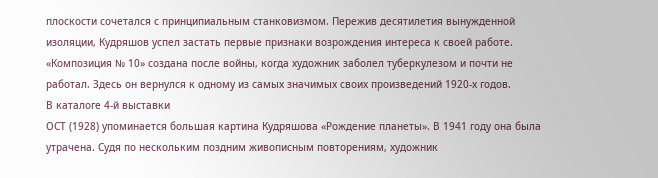плоскости сочетался с принципиальным станковизмом. Пережив десятилетия вынужденной изоляции, Кудряшов успел застать первые признаки возрождения интереса к своей работе.
«Композиция № 10» создана после войны, когда художник заболел туберкулезом и почти не работал. Здесь он вернулся к одному из самых значимых своих произведений 1920-х годов.
В каталоге 4-й выставки
ОСТ (1928) упоминается большая картина Кудряшова «Рождение планеты». В 1941 году она была утрачена. Судя по нескольким поздним живописным повторениям, художник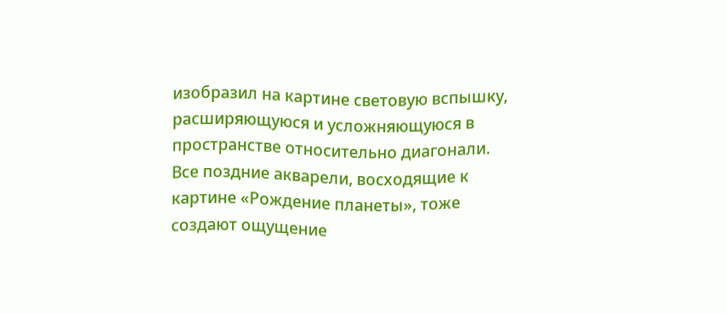изобразил на картине световую вспышку, расширяющуюся и усложняющуюся в пространстве относительно диагонали.
Все поздние акварели, восходящие к картине «Рождение планеты», тоже создают ощущение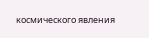космического явления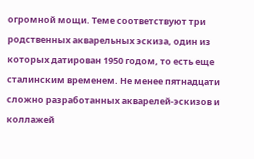огромной мощи. Теме соответствуют три родственных акварельных эскиза, один из которых датирован 1950 годом, то есть еще сталинским временем. Не менее пятнадцати сложно разработанных акварелей-эскизов и коллажей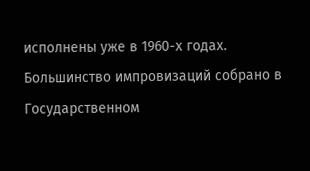исполнены уже в 1960-х годах. Большинство импровизаций собрано в Государственном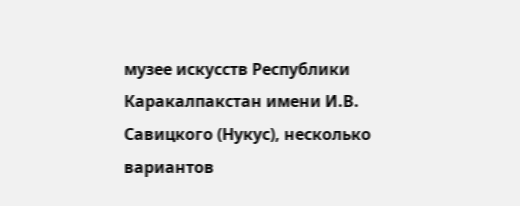музее искусств Республики Каракалпакстан имени И.В. Савицкого (Нукус), несколько вариантов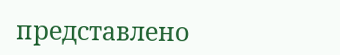представлено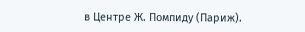в Центре Ж. Помпиду (Париж).